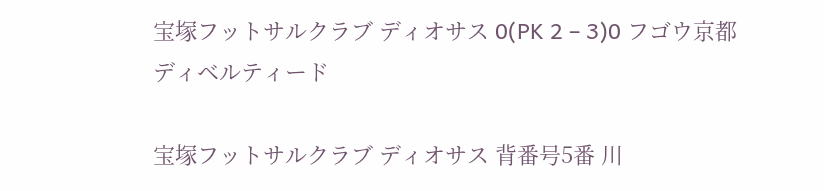宝塚フットサルクラブ ディオサス 0(PK 2 – 3)0 フゴウ京都ディベルティード

宝塚フットサルクラブ ディオサス 背番号5番 川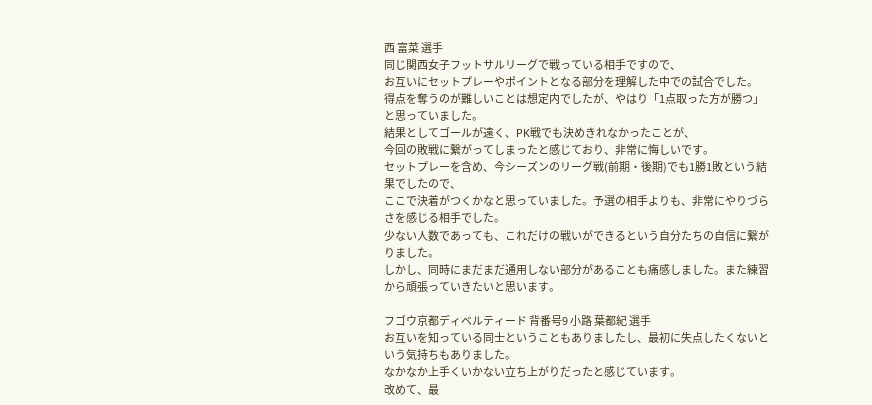西 富菜 選手
同じ関西女子フットサルリーグで戦っている相手ですので、
お互いにセットプレーやポイントとなる部分を理解した中での試合でした。
得点を奪うのが難しいことは想定内でしたが、やはり「1点取った方が勝つ」と思っていました。
結果としてゴールが遠く、PK戦でも決めきれなかったことが、
今回の敗戦に繋がってしまったと感じており、非常に悔しいです。
セットプレーを含め、今シーズンのリーグ戦(前期・後期)でも1勝1敗という結果でしたので、
ここで決着がつくかなと思っていました。予選の相手よりも、非常にやりづらさを感じる相手でした。
少ない人数であっても、これだけの戦いができるという自分たちの自信に繋がりました。
しかし、同時にまだまだ通用しない部分があることも痛感しました。また練習から頑張っていきたいと思います。

フゴウ京都ディベルティード 背番号9 小路 葉都紀 選手
お互いを知っている同士ということもありましたし、最初に失点したくないという気持ちもありました。
なかなか上手くいかない立ち上がりだったと感じています。
改めて、最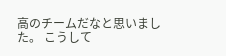高のチームだなと思いました。 こうして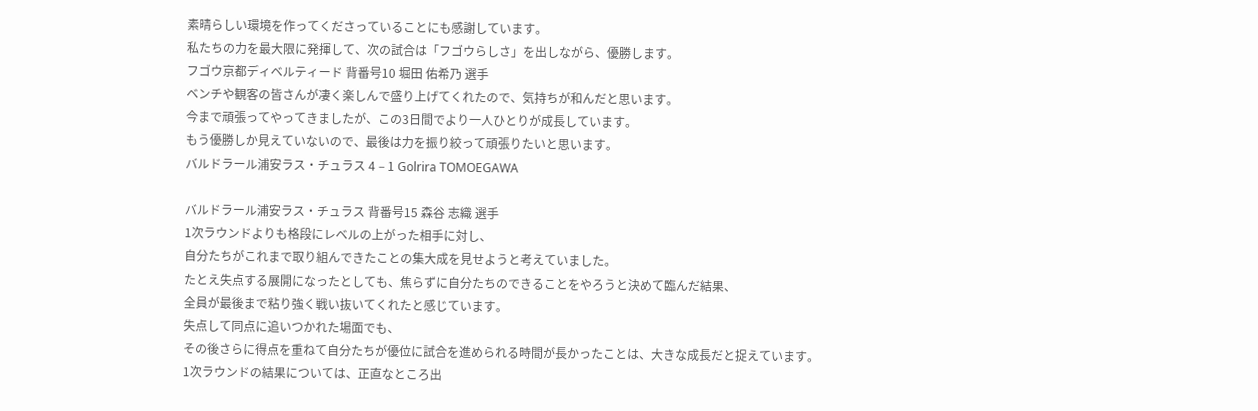素晴らしい環境を作ってくださっていることにも感謝しています。
私たちの力を最大限に発揮して、次の試合は「フゴウらしさ」を出しながら、優勝します。
フゴウ京都ディベルティード 背番号10 堀田 佑希乃 選手
ベンチや観客の皆さんが凄く楽しんで盛り上げてくれたので、気持ちが和んだと思います。
今まで頑張ってやってきましたが、この3日間でより一人ひとりが成長しています。
もう優勝しか見えていないので、最後は力を振り絞って頑張りたいと思います。
バルドラール浦安ラス・チュラス 4 – 1 Golrira TOMOEGAWA

バルドラール浦安ラス・チュラス 背番号15 森谷 志織 選手
1次ラウンドよりも格段にレベルの上がった相手に対し、
自分たちがこれまで取り組んできたことの集大成を見せようと考えていました。
たとえ失点する展開になったとしても、焦らずに自分たちのできることをやろうと決めて臨んだ結果、
全員が最後まで粘り強く戦い抜いてくれたと感じています。
失点して同点に追いつかれた場面でも、
その後さらに得点を重ねて自分たちが優位に試合を進められる時間が長かったことは、大きな成長だと捉えています。
1次ラウンドの結果については、正直なところ出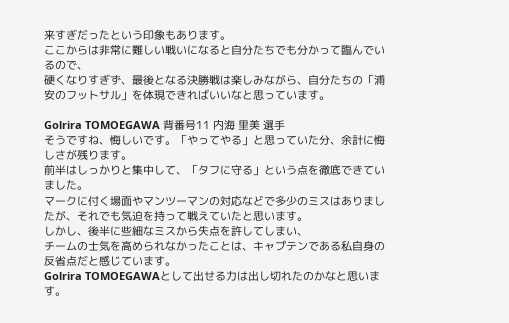来すぎだったという印象もあります。
ここからは非常に難しい戦いになると自分たちでも分かって臨んでいるので、
硬くなりすぎず、最後となる決勝戦は楽しみながら、自分たちの「浦安のフットサル」を体現できればいいなと思っています。

Golrira TOMOEGAWA 背番号11 内海 里美 選手
そうですね、悔しいです。「やってやる」と思っていた分、余計に悔しさが残ります。
前半はしっかりと集中して、「タフに守る」という点を徹底できていました。
マークに付く場面やマンツーマンの対応などで多少のミスはありましたが、それでも気迫を持って戦えていたと思います。
しかし、後半に些細なミスから失点を許してしまい、
チームの士気を高められなかったことは、キャプテンである私自身の反省点だと感じています。
Golrira TOMOEGAWAとして出せる力は出し切れたのかなと思います。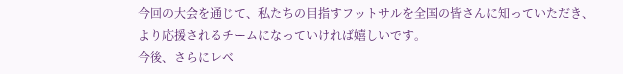今回の大会を通じて、私たちの目指すフットサルを全国の皆さんに知っていただき、
より応援されるチームになっていければ嬉しいです。
今後、さらにレベ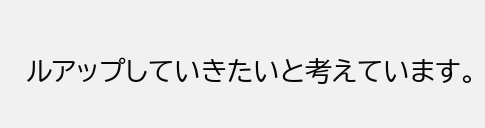ルアップしていきたいと考えています。